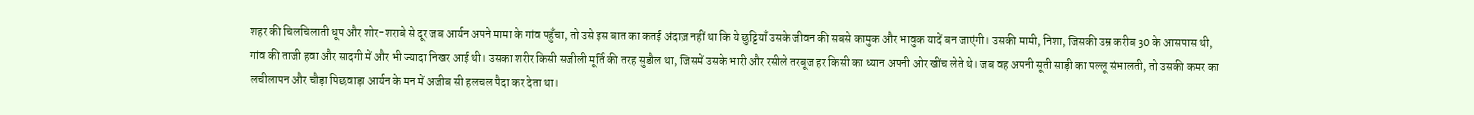शहर की चिलचिलाती धूप और शोर-शराबे से दूर जब आर्यन अपने मामा के गांव पहुँचा, तो उसे इस बात का कतई अंदाज़ नहीं था कि ये छुट्टियाँ उसके जीवन की सबसे कामुक और भावुक यादें बन जाएंगी। उसकी मामी, निशा, जिसकी उम्र करीब 30 के आसपास थी, गांव की ताजी हवा और सादगी में और भी ज्यादा निखर आई थी। उसका शरीर किसी सजीली मूर्ति की तरह सुडौल था, जिसमें उसके भारी और रसीले तरबूज हर किसी का ध्यान अपनी ओर खींच लेते थे। जब वह अपनी सूती साड़ी का पल्लू संभालती, तो उसकी कमर का लचीलापन और चौड़ा पिछवाड़ा आर्यन के मन में अजीब सी हलचल पैदा कर देता था।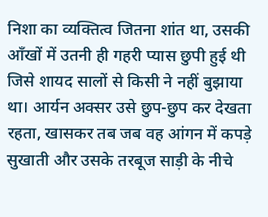निशा का व्यक्तित्व जितना शांत था, उसकी आँखों में उतनी ही गहरी प्यास छुपी हुई थी जिसे शायद सालों से किसी ने नहीं बुझाया था। आर्यन अक्सर उसे छुप-छुप कर देखता रहता, खासकर तब जब वह आंगन में कपड़े सुखाती और उसके तरबूज साड़ी के नीचे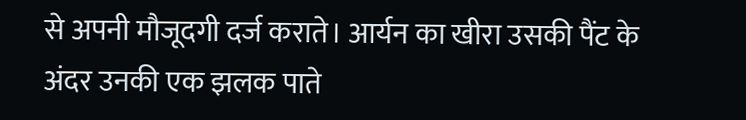से अपनी मौजूदगी दर्ज कराते। आर्यन का खीरा उसकी पैंट के अंदर उनकी एक झलक पाते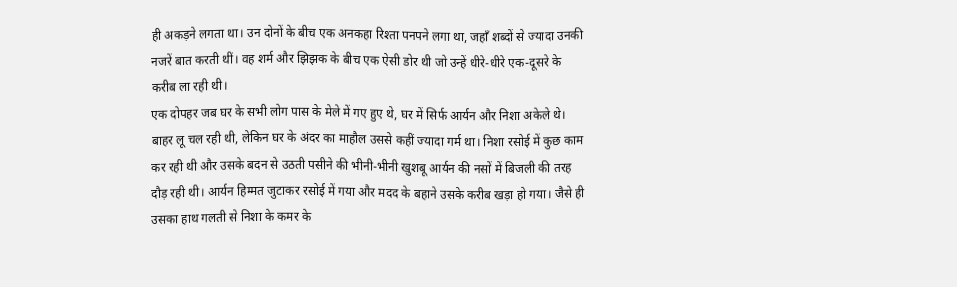ही अकड़ने लगता था। उन दोनों के बीच एक अनकहा रिश्ता पनपने लगा था, जहाँ शब्दों से ज्यादा उनकी नजरें बात करती थीं। वह शर्म और झिझक के बीच एक ऐसी डोर थी जो उन्हें धीरे-धीरे एक-दूसरे के करीब ला रही थी।
एक दोपहर जब घर के सभी लोग पास के मेले में गए हुए थे, घर में सिर्फ आर्यन और निशा अकेले थे। बाहर लू चल रही थी, लेकिन घर के अंदर का माहौल उससे कहीं ज्यादा गर्म था। निशा रसोई में कुछ काम कर रही थी और उसके बदन से उठती पसीने की भीनी-भीनी खुशबू आर्यन की नसों में बिजली की तरह दौड़ रही थी। आर्यन हिम्मत जुटाकर रसोई में गया और मदद के बहाने उसके करीब खड़ा हो गया। जैसे ही उसका हाथ गलती से निशा के कमर के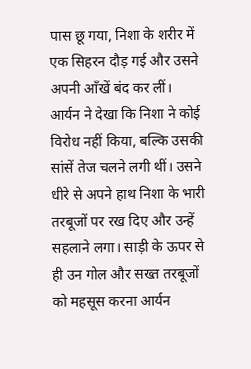पास छू गया, निशा के शरीर में एक सिहरन दौड़ गई और उसने अपनी आँखें बंद कर लीं।
आर्यन ने देखा कि निशा ने कोई विरोध नहीं किया, बल्कि उसकी सांसें तेज चलने लगी थीं। उसने धीरे से अपने हाथ निशा के भारी तरबूजों पर रख दिए और उन्हें सहलाने लगा। साड़ी के ऊपर से ही उन गोल और सख्त तरबूजों को महसूस करना आर्यन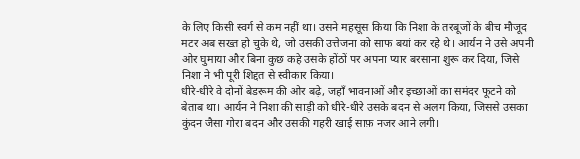के लिए किसी स्वर्ग से कम नहीं था। उसने महसूस किया कि निशा के तरबूजों के बीच मौजूद मटर अब सख्त हो चुके थे, जो उसकी उत्तेजना को साफ बयां कर रहे थे। आर्यन ने उसे अपनी ओर घुमाया और बिना कुछ कहे उसके होंठों पर अपना प्यार बरसाना शुरू कर दिया, जिसे निशा ने भी पूरी शिद्दत से स्वीकार किया।
धीरे-धीरे वे दोनों बेडरूम की ओर बढ़े, जहाँ भावनाओं और इच्छाओं का समंदर फूटने को बेताब था। आर्यन ने निशा की साड़ी को धीरे-धीरे उसके बदन से अलग किया, जिससे उसका कुंदन जैसा गोरा बदन और उसकी गहरी खाई साफ़ नजर आने लगी।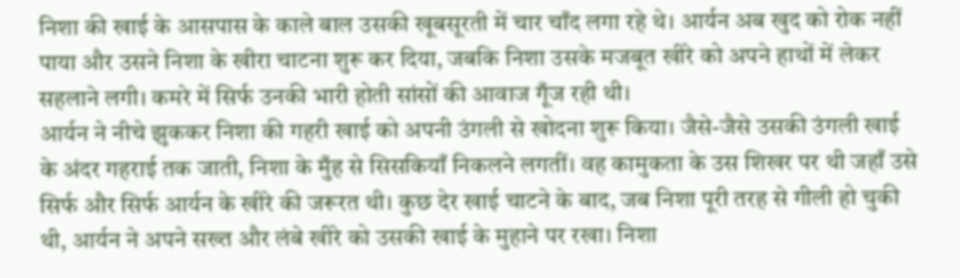निशा की खाई के आसपास के काले बाल उसकी खूबसूरती में चार चाँद लगा रहे थे। आर्यन अब खुद को रोक नहीं पाया और उसने निशा के खीरा चाटना शुरू कर दिया, जबकि निशा उसके मजबूत खीरे को अपने हाथों में लेकर सहलाने लगी। कमरे में सिर्फ उनकी भारी होती सांसों की आवाज गूँज रही थी।
आर्यन ने नीचे झुककर निशा की गहरी खाई को अपनी उंगली से खोदना शुरू किया। जैसे-जैसे उसकी उंगली खाई के अंदर गहराई तक जाती, निशा के मुँह से सिसकियाँ निकलने लगतीं। वह कामुकता के उस शिखर पर थी जहाँ उसे सिर्फ और सिर्फ आर्यन के खीरे की जरूरत थी। कुछ देर खाई चाटने के बाद, जब निशा पूरी तरह से गीली हो चुकी थी, आर्यन ने अपने सख्त और लंबे खीरे को उसकी खाई के मुहाने पर रखा। निशा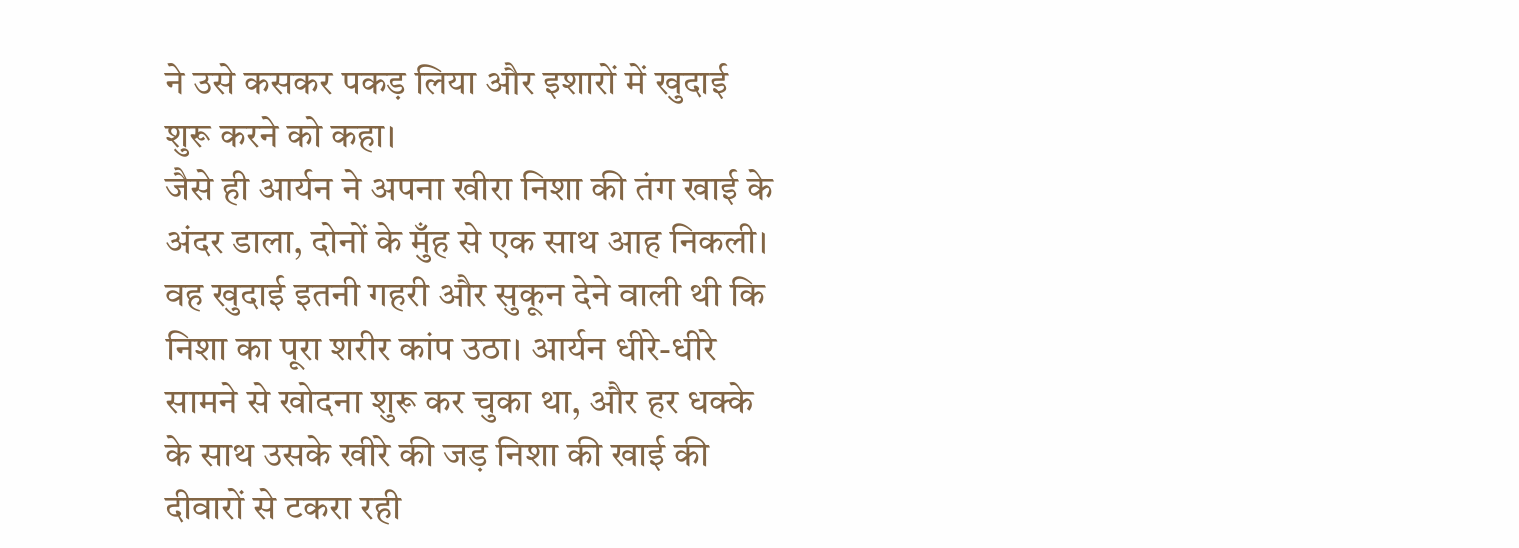ने उसे कसकर पकड़ लिया और इशारों में खुदाई शुरू करने को कहा।
जैसे ही आर्यन ने अपना खीरा निशा की तंग खाई के अंदर डाला, दोनों के मुँह से एक साथ आह निकली। वह खुदाई इतनी गहरी और सुकून देने वाली थी कि निशा का पूरा शरीर कांप उठा। आर्यन धीरे-धीरे सामने से खोदना शुरू कर चुका था, और हर धक्के के साथ उसके खीरे की जड़ निशा की खाई की दीवारों से टकरा रही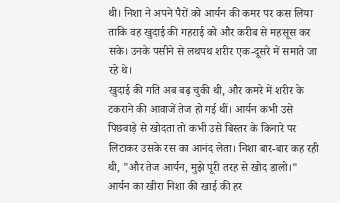थी। निशा ने अपने पैरों को आर्यन की कमर पर कस लिया ताकि वह खुदाई की गहराई को और करीब से महसूस कर सके। उनके पसीने से लथपथ शरीर एक-दूसरे में समाते जा रहे थे।
खुदाई की गति अब बढ़ चुकी थी, और कमरे में शरीर के टकराने की आवाजें तेज हो गई थीं। आर्यन कभी उसे पिछवाड़े से खोदता तो कभी उसे बिस्तर के किनारे पर लिटाकर उसके रस का आनंद लेता। निशा बार-बार कह रही थी, "और तेज आर्यन, मुझे पूरी तरह से खोद डालो।" आर्यन का खीरा निशा की खाई की हर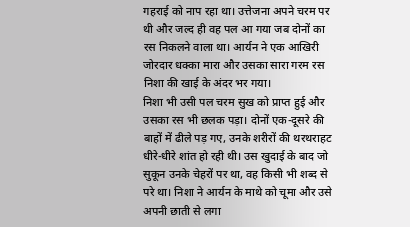गहराई को नाप रहा था। उत्तेजना अपने चरम पर थी और जल्द ही वह पल आ गया जब दोनों का रस निकलने वाला था। आर्यन ने एक आखिरी जोरदार धक्का मारा और उसका सारा गरम रस निशा की खाई के अंदर भर गया।
निशा भी उसी पल चरम सुख को प्राप्त हुई और उसका रस भी छलक पड़ा। दोनों एक-दूसरे की बाहों में ढीले पड़ गए, उनके शरीरों की थरथराहट धीरे-धीरे शांत हो रही थी। उस खुदाई के बाद जो सुकून उनके चेहरों पर था, वह किसी भी शब्द से परे था। निशा ने आर्यन के माथे को चूमा और उसे अपनी छाती से लगा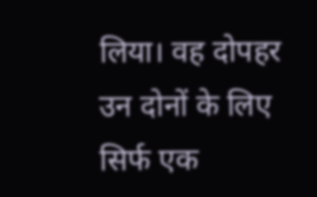लिया। वह दोपहर उन दोनों के लिए सिर्फ एक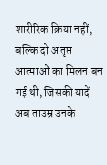शारीरिक क्रिया नहीं, बल्कि दो अतृप्त आत्माओं का मिलन बन गई थी, जिसकी यादें अब ताउम्र उनके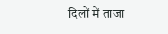दिलों में ताजा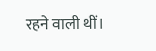रहने वाली थीं।